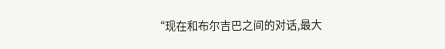“现在和布尔吉巴之间的对话,最大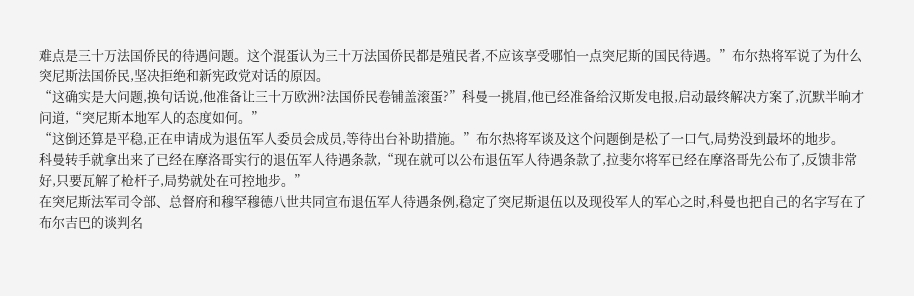难点是三十万法国侨民的待遇问题。这个混蛋认为三十万法国侨民都是殖民者,不应该享受哪怕一点突尼斯的国民待遇。”布尔热将军说了为什么突尼斯法国侨民,坚决拒绝和新宪政党对话的原因。
“这确实是大问题,换句话说,他准备让三十万欧洲?法国侨民卷铺盖滚蛋?”科曼一挑眉,他已经准备给汉斯发电报,启动最终解决方案了,沉默半晌才问道,“突尼斯本地军人的态度如何。”
“这倒还算是平稳,正在申请成为退伍军人委员会成员,等待出台补助措施。”布尔热将军谈及这个问题倒是松了一口气,局势没到最坏的地步。
科曼转手就拿出来了已经在摩洛哥实行的退伍军人待遇条款,“现在就可以公布退伍军人待遇条款了,拉斐尔将军已经在摩洛哥先公布了,反馈非常好,只要瓦解了枪杆子,局势就处在可控地步。”
在突尼斯法军司令部、总督府和穆罕穆德八世共同宣布退伍军人待遇条例,稳定了突尼斯退伍以及现役军人的军心之时,科曼也把自己的名字写在了布尔吉巴的谈判名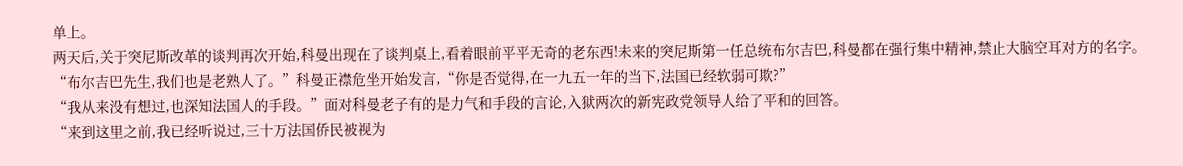单上。
两天后,关于突尼斯改革的谈判再次开始,科曼出现在了谈判桌上,看着眼前平平无奇的老东西!未来的突尼斯第一任总统布尔吉巴,科曼都在强行集中精神,禁止大脑空耳对方的名字。
“布尔吉巴先生,我们也是老熟人了。”科曼正襟危坐开始发言,“你是否觉得,在一九五一年的当下,法国已经软弱可欺?”
“我从来没有想过,也深知法国人的手段。”面对科曼老子有的是力气和手段的言论,入狱两次的新宪政党领导人给了平和的回答。
“来到这里之前,我已经听说过,三十万法国侨民被视为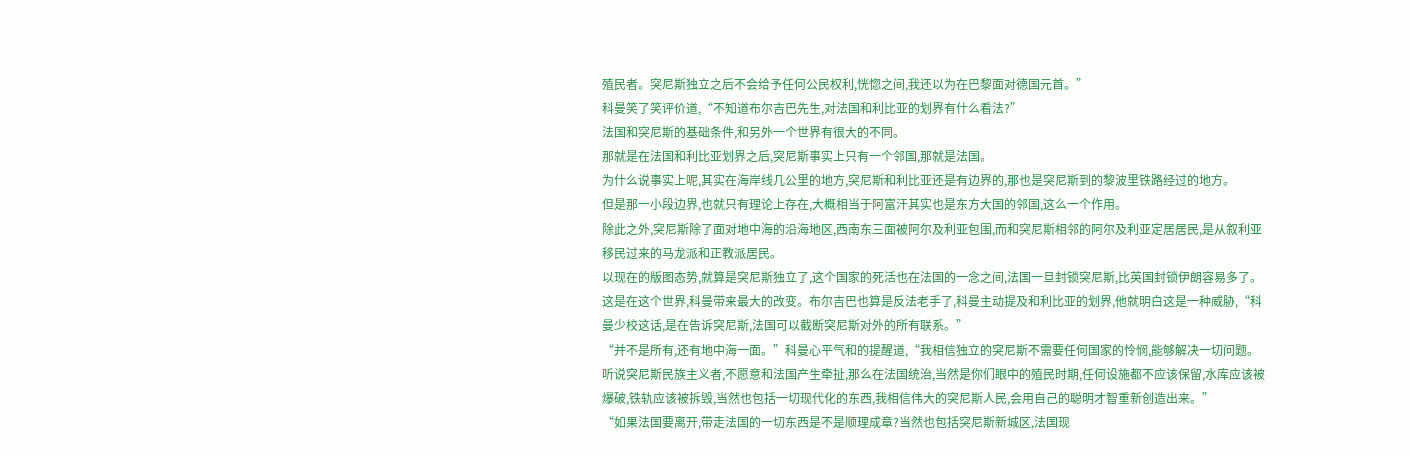殖民者。突尼斯独立之后不会给予任何公民权利,恍惚之间,我还以为在巴黎面对德国元首。”
科曼笑了笑评价道,“不知道布尔吉巴先生,对法国和利比亚的划界有什么看法?”
法国和突尼斯的基础条件,和另外一个世界有很大的不同。
那就是在法国和利比亚划界之后,突尼斯事实上只有一个邻国,那就是法国。
为什么说事实上呢,其实在海岸线几公里的地方,突尼斯和利比亚还是有边界的,那也是突尼斯到的黎波里铁路经过的地方。
但是那一小段边界,也就只有理论上存在,大概相当于阿富汗其实也是东方大国的邻国,这么一个作用。
除此之外,突尼斯除了面对地中海的沿海地区,西南东三面被阿尔及利亚包围,而和突尼斯相邻的阿尔及利亚定居居民,是从叙利亚移民过来的马龙派和正教派居民。
以现在的版图态势,就算是突尼斯独立了,这个国家的死活也在法国的一念之间,法国一旦封锁突尼斯,比英国封锁伊朗容易多了。
这是在这个世界,科曼带来最大的改变。布尔吉巴也算是反法老手了,科曼主动提及和利比亚的划界,他就明白这是一种威胁,“科曼少校这话,是在告诉突尼斯,法国可以截断突尼斯对外的所有联系。”
“并不是所有,还有地中海一面。”科曼心平气和的提醒道,“我相信独立的突尼斯不需要任何国家的怜悯,能够解决一切问题。听说突尼斯民族主义者,不愿意和法国产生牵扯,那么在法国统治,当然是你们眼中的殖民时期,任何设施都不应该保留,水库应该被爆破,铁轨应该被拆毁,当然也包括一切现代化的东西,我相信伟大的突尼斯人民,会用自己的聪明才智重新创造出来。”
“如果法国要离开,带走法国的一切东西是不是顺理成章?当然也包括突尼斯新城区,法国现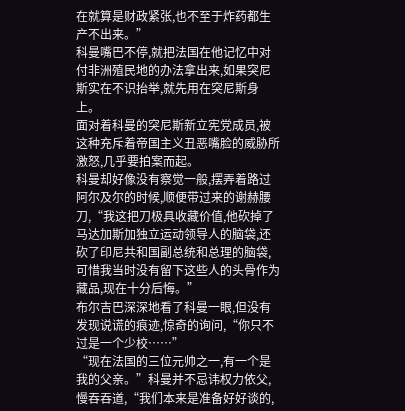在就算是财政紧张,也不至于炸药都生产不出来。”
科曼嘴巴不停,就把法国在他记忆中对付非洲殖民地的办法拿出来,如果突尼斯实在不识抬举,就先用在突尼斯身上。
面对着科曼的突尼斯新立宪党成员,被这种充斥着帝国主义丑恶嘴脸的威胁所激怒,几乎要拍案而起。
科曼却好像没有察觉一般,摆弄着路过阿尔及尔的时候,顺便带过来的谢赫腰刀,“我这把刀极具收藏价值,他砍掉了马达加斯加独立运动领导人的脑袋,还砍了印尼共和国副总统和总理的脑袋,可惜我当时没有留下这些人的头骨作为藏品,现在十分后悔。”
布尔吉巴深深地看了科曼一眼,但没有发现说谎的痕迹,惊奇的询问,“你只不过是一个少校……”
“现在法国的三位元帅之一,有一个是我的父亲。”科曼并不忌讳权力依父,慢吞吞道,“我们本来是准备好好谈的,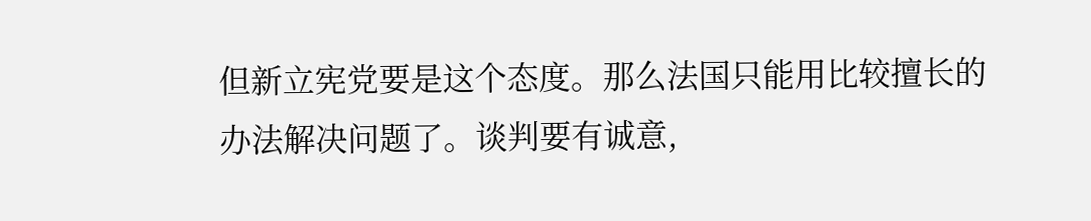但新立宪党要是这个态度。那么法国只能用比较擅长的办法解决问题了。谈判要有诚意,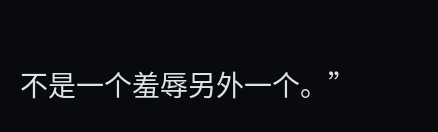不是一个羞辱另外一个。”